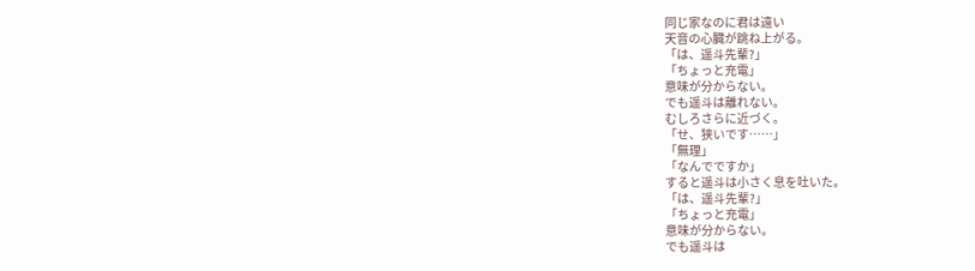同じ家なのに君は遠い
天音の心臓が跳ね上がる。
「は、遥斗先輩?」
「ちょっと充電」
意味が分からない。
でも遥斗は離れない。
むしろさらに近づく。
「せ、狭いです……」
「無理」
「なんでですか」
すると遥斗は小さく息を吐いた。
「は、遥斗先輩?」
「ちょっと充電」
意味が分からない。
でも遥斗は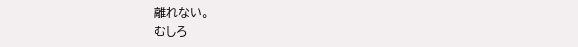離れない。
むしろ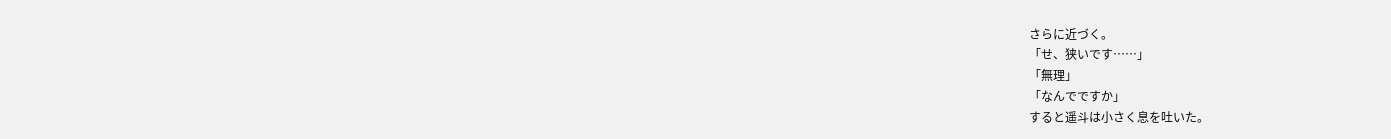さらに近づく。
「せ、狭いです……」
「無理」
「なんでですか」
すると遥斗は小さく息を吐いた。